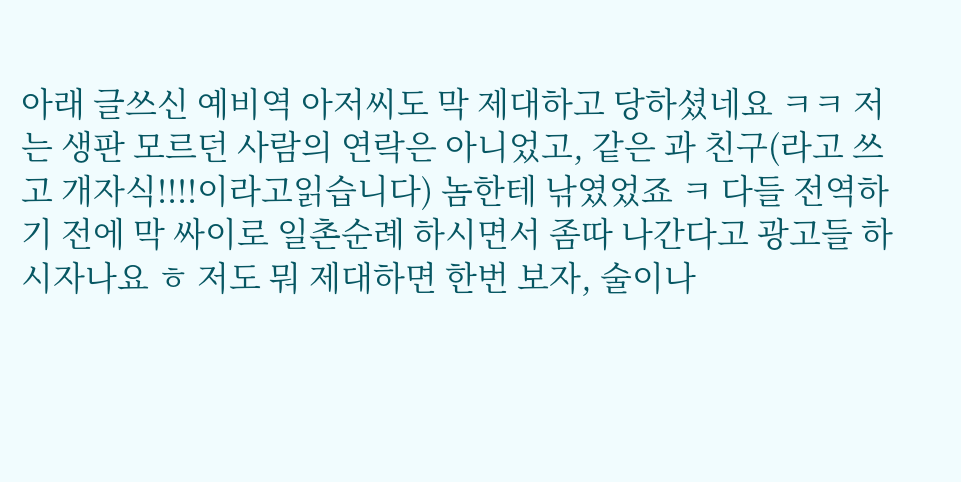아래 글쓰신 예비역 아저씨도 막 제대하고 당하셨네요 ㅋㅋ 저는 생판 모르던 사람의 연락은 아니었고, 같은 과 친구(라고 쓰고 개자식!!!!이라고읽습니다) 놈한테 낚였었죠 ㅋ 다들 전역하기 전에 막 싸이로 일촌순례 하시면서 좀따 나간다고 광고들 하시자나요 ㅎ 저도 뭐 제대하면 한번 보자, 술이나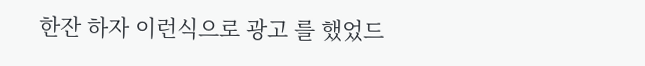한잔 하자 이런식으로 광고 를 했었드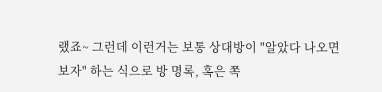랬죠~ 그런데 이런거는 보통 상대방이 "알았다 나오면 보자" 하는 식으로 방 명록, 혹은 쪽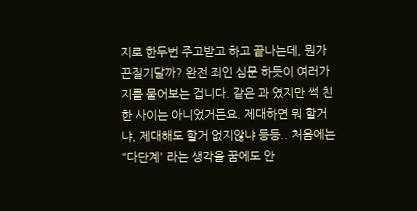지로 한두번 주고받고 하고 끝나는데, 뭔가 끈질기달까? 완전 죄인 심문 하듯이 여러가지를 물어보는 겁니다. 같은 과 였지만 썩 친한 사이는 아니었거든요. 제대하면 뭐 할거냐, 제대해도 할거 없지않냐 등등.. 처음에는 "다단계' 라는 생각을 꿈에도 안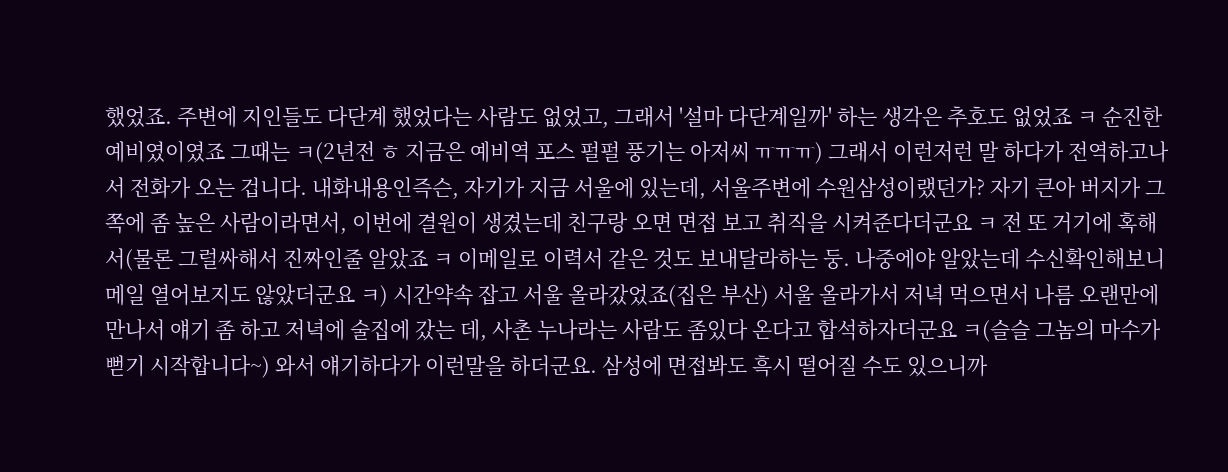했었죠. 주변에 지인들도 다단계 했었다는 사람도 없었고, 그래서 '설마 다단계일까' 하는 생각은 추호도 없었죠 ㅋ 순진한 예비였이였죠 그때는 ㅋ(2년전 ㅎ 지금은 예비역 포스 펄펄 풍기는 아저씨 ㅠㅠㅠ) 그래서 이런저런 말 하다가 전역하고나서 전화가 오는 겁니다. 내화내용인즉슨, 자기가 지금 서울에 있는데, 서울주변에 수원삼성이랬던가? 자기 큰아 버지가 그쪽에 좀 높은 사람이라면서, 이번에 결원이 생겼는데 친구랑 오면 면접 보고 취직을 시켜준다더군요 ㅋ 전 또 거기에 혹해서(물론 그럴싸해서 진짜인줄 알았죠 ㅋ 이메일로 이력서 같은 것도 보내달라하는 둥. 나중에야 알았는데 수신확인해보니 메일 열어보지도 않았더군요 ㅋ) 시간약속 잡고 서울 올라갔었죠(집은 부산) 서울 올라가서 저녁 먹으면서 나름 오랜만에 만나서 얘기 좀 하고 저녁에 술집에 갔는 데, 사촌 누나라는 사람도 좀있다 온다고 합석하자더군요 ㅋ(슬슬 그놈의 마수가 뻗기 시작합니다~) 와서 얘기하다가 이런말을 하더군요. 삼성에 면접봐도 흑시 떨어질 수도 있으니까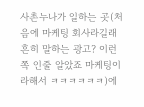사촌누나가 일하는 곳(처음에 마케팅 회사라길래 흔히 말하는 광고? 이런쪽 인줄 알았죠 마케팅이라해서 ㅋㅋㅋㅋㅋㅋ)에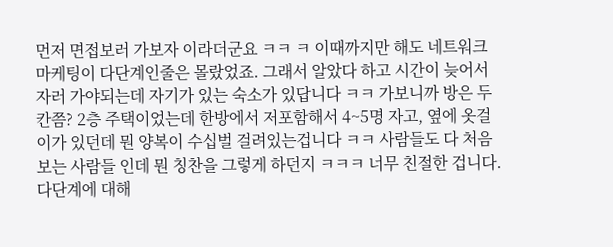먼저 면접보러 가보자 이라더군요 ㅋㅋ ㅋ 이때까지만 해도 네트워크 마케팅이 다단계인줄은 몰랐었죠. 그래서 알았다 하고 시간이 늦어서 자러 가야되는데 자기가 있는 숙소가 있답니다 ㅋㅋ 가보니까 방은 두칸쯤? 2층 주택이었는데 한방에서 저포함해서 4~5명 자고, 옆에 옷걸이가 있던데 뭔 양복이 수십벌 걸려있는겁니다 ㅋㅋ 사람들도 다 처음보는 사람들 인데 뭔 칭찬을 그렇게 하던지 ㅋㅋㅋ 너무 친절한 겁니다. 다단계에 대해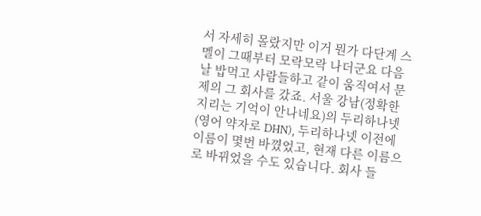서 자세히 몰랐지만 이거 뭔가 다단계 스멜이 그때부터 모락모락 나더군요 다음날 밥먹고 사람들하고 같이 움직여서 문제의 그 회사를 갔죠. 서울 강남(정확한 지리는 기억이 안나네요)의 두리하나넷(영어 약자로 DHN), 두리하나넷 이전에 이름이 몇번 바꼈었고, 현재 다른 이름으로 바뀌었을 수도 있습니다. 회사 들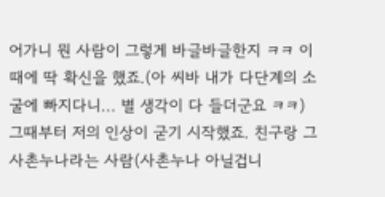어가니 뭔 사람이 그렇게 바글바글한지 ㅋㅋ 이때에 딱 확신을 했죠.(아 씨바 내가 다단계의 소굴에 빠지다니... 별 생각이 다 들더군요 ㅋㅋ) 그때부터 저의 인상이 굳기 시작했죠. 친구랑 그 사촌누나라는 사람(사촌누나 아닐겁니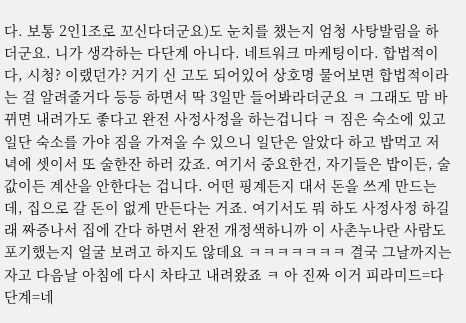다. 보통 2인1조로 꼬신다더군요)도 눈치를 챘는지 엄청 사탕발림을 하더군요. 니가 생각하는 다단계 아니다. 네트워크 마케팅이다. 합법적이다, 시청? 이랬던가? 거기 신 고도 되어있어 상호명 물어보면 합법적이라는 걸 알려줄거다 등등 하면서 딱 3일만 들어봐라더군요 ㅋ 그래도 맘 바뀌면 내려가도 좋다고 완전 사정사정을 하는겁니다 ㅋ 짐은 숙소에 있고 일단 숙소를 가야 짐을 가져올 수 있으니 일단은 알았다 하고 밥먹고 저녁에 셋이서 또 술한잔 하러 갔죠. 여기서 중요한건, 자기들은 밥이든, 술값이든 계산을 안한다는 겁니다. 어떤 핑계든지 대서 돈을 쓰게 만드는데, 집으로 갈 돈이 없게 만든다는 거죠. 여기서도 뭐 하도 사정사정 하길래 짜증나서 집에 간다 하면서 완전 개정색하니까 이 사촌누나란 사람도 포기했는지 얼굴 보려고 하지도 않데요 ㅋㅋㅋㅋㅋㅋㅋ 결국 그날까지는 자고 다음날 아침에 다시 차타고 내려왔죠 ㅋ 아 진짜 이거 피라미드=다단계=네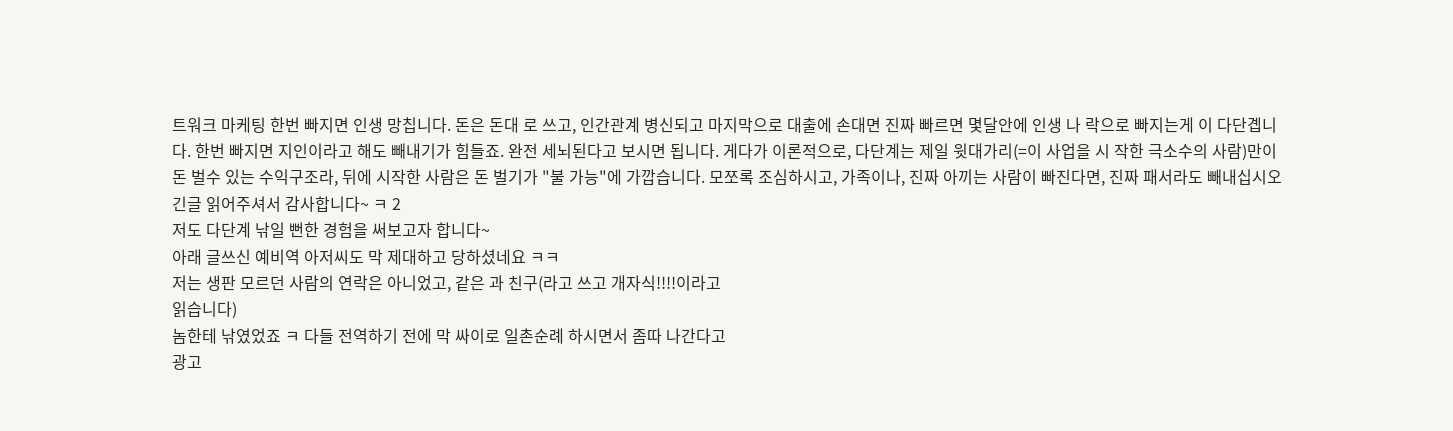트워크 마케팅 한번 빠지면 인생 망칩니다. 돈은 돈대 로 쓰고, 인간관계 병신되고 마지막으로 대출에 손대면 진짜 빠르면 몇달안에 인생 나 락으로 빠지는게 이 다단곕니다. 한번 빠지면 지인이라고 해도 빼내기가 힘들죠. 완전 세뇌된다고 보시면 됩니다. 게다가 이론적으로, 다단계는 제일 윗대가리(=이 사업을 시 작한 극소수의 사람)만이 돈 벌수 있는 수익구조라, 뒤에 시작한 사람은 돈 벌기가 "불 가능"에 가깝습니다. 모쪼록 조심하시고, 가족이나, 진짜 아끼는 사람이 빠진다면, 진짜 패서라도 빼내십시오 긴글 읽어주셔서 감사합니다~ ㅋ 2
저도 다단계 낚일 뻔한 경험을 써보고자 합니다~
아래 글쓰신 예비역 아저씨도 막 제대하고 당하셨네요 ㅋㅋ
저는 생판 모르던 사람의 연락은 아니었고, 같은 과 친구(라고 쓰고 개자식!!!!이라고
읽습니다)
놈한테 낚였었죠 ㅋ 다들 전역하기 전에 막 싸이로 일촌순례 하시면서 좀따 나간다고
광고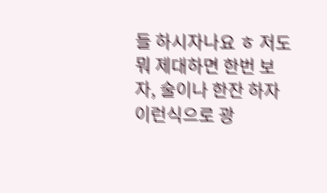들 하시자나요 ㅎ 저도 뭐 제대하면 한번 보자, 술이나 한잔 하자 이런식으로 광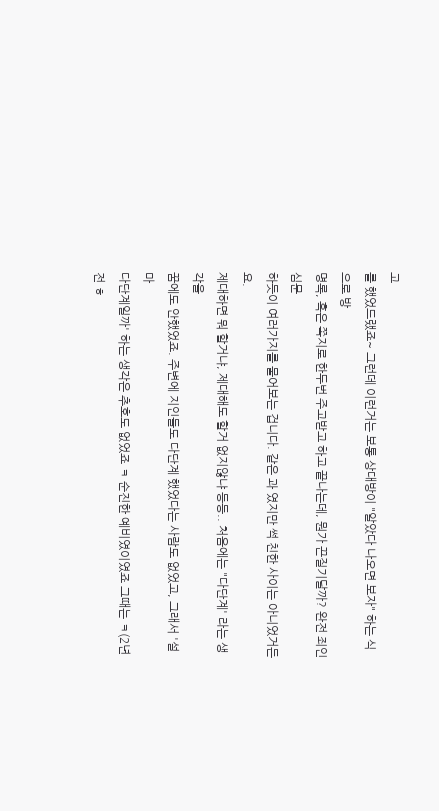고
를 했었드랬죠~ 그런데 이런거는 보통 상대방이 "알았다 나오면 보자" 하는 식으로 방
명록, 혹은 쪽지로 한두번 주고받고 하고 끝나는데, 뭔가 끈질기달까? 완전 죄인 심문
하듯이 여러가지를 물어보는 겁니다. 같은 과 였지만 썩 친한 사이는 아니었거든요.
제대하면 뭐 할거냐, 제대해도 할거 없지않냐 등등.. 처음에는 "다단계' 라는 생각을
꿈에도 안했었죠. 주변에 지인들도 다단계 했었다는 사람도 없었고, 그래서 '설마
다단계일까' 하는 생각은 추호도 없었죠 ㅋ 순진한 예비였이였죠 그때는 ㅋ(2년전 ㅎ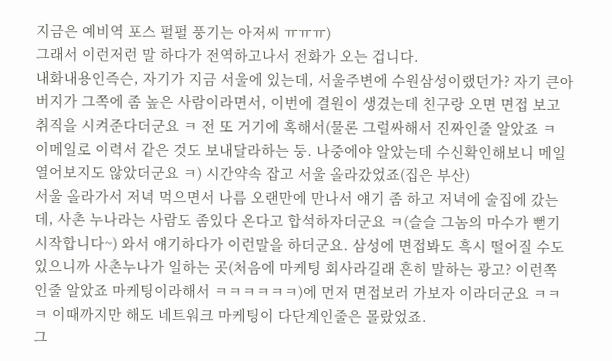지금은 예비역 포스 펄펄 풍기는 아저씨 ㅠㅠㅠ)
그래서 이런저런 말 하다가 전역하고나서 전화가 오는 겁니다.
내화내용인즉슨, 자기가 지금 서울에 있는데, 서울주변에 수원삼성이랬던가? 자기 큰아
버지가 그쪽에 좀 높은 사람이라면서, 이번에 결원이 생겼는데 친구랑 오면 면접 보고
취직을 시켜준다더군요 ㅋ 전 또 거기에 혹해서(물론 그럴싸해서 진짜인줄 알았죠 ㅋ
이메일로 이력서 같은 것도 보내달라하는 둥. 나중에야 알았는데 수신확인해보니 메일
열어보지도 않았더군요 ㅋ) 시간약속 잡고 서울 올라갔었죠(집은 부산)
서울 올라가서 저녁 먹으면서 나름 오랜만에 만나서 얘기 좀 하고 저녁에 술집에 갔는
데, 사촌 누나라는 사람도 좀있다 온다고 합석하자더군요 ㅋ(슬슬 그놈의 마수가 뻗기
시작합니다~) 와서 얘기하다가 이런말을 하더군요. 삼성에 면접봐도 흑시 떨어질 수도
있으니까 사촌누나가 일하는 곳(처음에 마케팅 회사라길래 흔히 말하는 광고? 이런쪽
인줄 알았죠 마케팅이라해서 ㅋㅋㅋㅋㅋㅋ)에 먼저 면접보러 가보자 이라더군요 ㅋㅋ
ㅋ 이때까지만 해도 네트워크 마케팅이 다단계인줄은 몰랐었죠.
그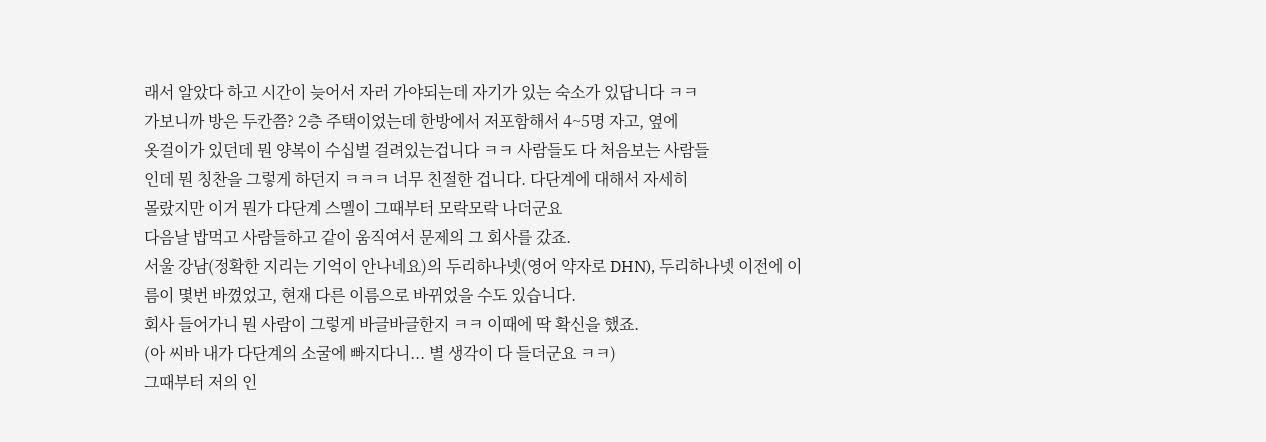래서 알았다 하고 시간이 늦어서 자러 가야되는데 자기가 있는 숙소가 있답니다 ㅋㅋ
가보니까 방은 두칸쯤? 2층 주택이었는데 한방에서 저포함해서 4~5명 자고, 옆에
옷걸이가 있던데 뭔 양복이 수십벌 걸려있는겁니다 ㅋㅋ 사람들도 다 처음보는 사람들
인데 뭔 칭찬을 그렇게 하던지 ㅋㅋㅋ 너무 친절한 겁니다. 다단계에 대해서 자세히
몰랐지만 이거 뭔가 다단계 스멜이 그때부터 모락모락 나더군요
다음날 밥먹고 사람들하고 같이 움직여서 문제의 그 회사를 갔죠.
서울 강남(정확한 지리는 기억이 안나네요)의 두리하나넷(영어 약자로 DHN), 두리하나넷 이전에 이름이 몇번 바꼈었고, 현재 다른 이름으로 바뀌었을 수도 있습니다.
회사 들어가니 뭔 사람이 그렇게 바글바글한지 ㅋㅋ 이때에 딱 확신을 했죠.
(아 씨바 내가 다단계의 소굴에 빠지다니... 별 생각이 다 들더군요 ㅋㅋ)
그때부터 저의 인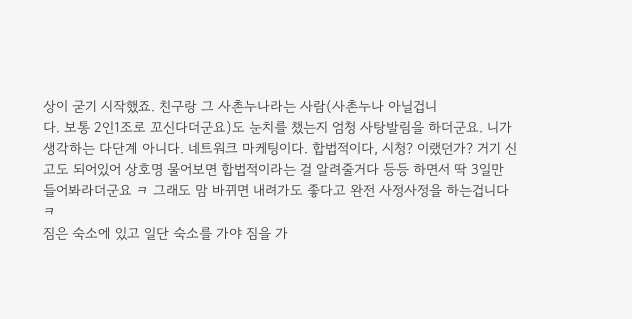상이 굳기 시작했죠. 친구랑 그 사촌누나라는 사람(사촌누나 아닐겁니
다. 보통 2인1조로 꼬신다더군요)도 눈치를 챘는지 엄청 사탕발림을 하더군요. 니가
생각하는 다단계 아니다. 네트워크 마케팅이다. 합법적이다, 시청? 이랬던가? 거기 신
고도 되어있어 상호명 물어보면 합법적이라는 걸 알려줄거다 등등 하면서 딱 3일만
들어봐라더군요 ㅋ 그래도 맘 바뀌면 내려가도 좋다고 완전 사정사정을 하는겁니다 ㅋ
짐은 숙소에 있고 일단 숙소를 가야 짐을 가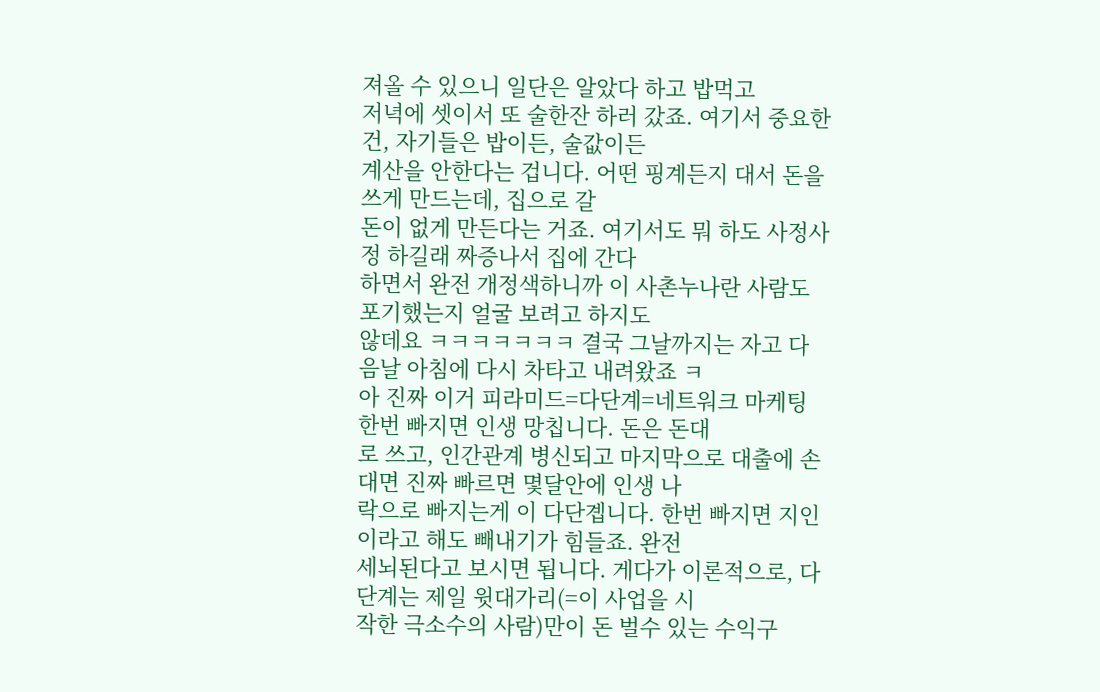져올 수 있으니 일단은 알았다 하고 밥먹고
저녁에 셋이서 또 술한잔 하러 갔죠. 여기서 중요한건, 자기들은 밥이든, 술값이든
계산을 안한다는 겁니다. 어떤 핑계든지 대서 돈을 쓰게 만드는데, 집으로 갈
돈이 없게 만든다는 거죠. 여기서도 뭐 하도 사정사정 하길래 짜증나서 집에 간다
하면서 완전 개정색하니까 이 사촌누나란 사람도 포기했는지 얼굴 보려고 하지도
않데요 ㅋㅋㅋㅋㅋㅋㅋ 결국 그날까지는 자고 다음날 아침에 다시 차타고 내려왔죠 ㅋ
아 진짜 이거 피라미드=다단계=네트워크 마케팅 한번 빠지면 인생 망칩니다. 돈은 돈대
로 쓰고, 인간관계 병신되고 마지막으로 대출에 손대면 진짜 빠르면 몇달안에 인생 나
락으로 빠지는게 이 다단곕니다. 한번 빠지면 지인이라고 해도 빼내기가 힘들죠. 완전
세뇌된다고 보시면 됩니다. 게다가 이론적으로, 다단계는 제일 윗대가리(=이 사업을 시
작한 극소수의 사람)만이 돈 벌수 있는 수익구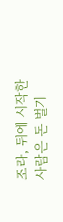조라, 뒤에 시작한 사람은 돈 벌기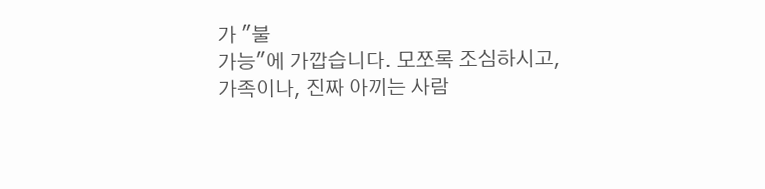가 "불
가능"에 가깝습니다. 모쪼록 조심하시고, 가족이나, 진짜 아끼는 사람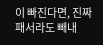이 빠진다면, 진짜
패서라도 빼내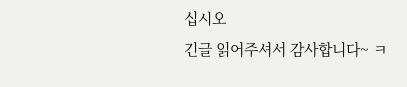십시오
긴글 읽어주셔서 감사합니다~ ㅋ